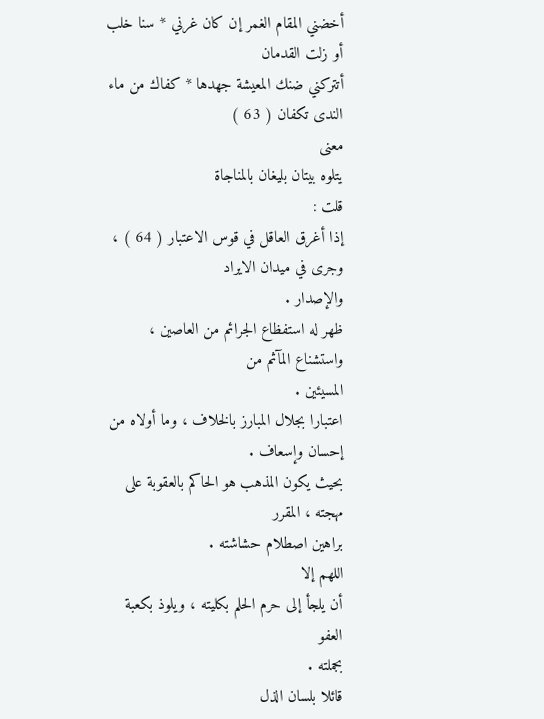أخضني المقام الغمر إن كان غرني * سنا خلب أو زلت القدمان
أتتركني ضنك المعيشة جهدها * كفاك من ماء الندى تكفان ( 63 )
معنى
يتلوه بيتان بليغان بالمناجاة
قلت :
إذا أغرق العاقل في قوس الاعتبار ( 64 ) ، وجرى في ميدان الايراد
والإصدار .
ظهر له استفظاع الجرائم من العاصين ، واستشناع المآثم من
المسيئين .
اعتبارا بجلال المبارز بالخلاف ، وما أولاه من إحسان وإسعاف .
بحيث يكون المذهب هو الحاكم بالعقوبة على مهجته ، المقرر
براهين اصطلام حشاشته .
اللهم إلا
أن يلجأ إلى حرم الحلم بكليته ، ويلوذ بكعبة العفو
بجملته .
قائلا بلسان الذل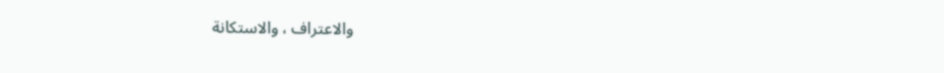والاعتراف ، والاستكانة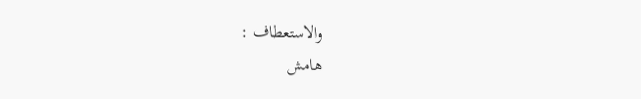والاستعطاف :
هامش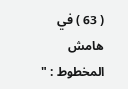( 63 ) في هامش المخطوط : "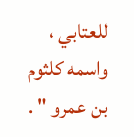للعتابي ، واسمه كلثوم بن عمرو " .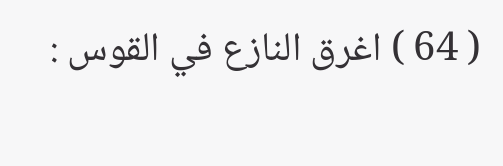( 64 ) اغرق النازع في القوس :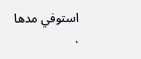استوفي مدها .